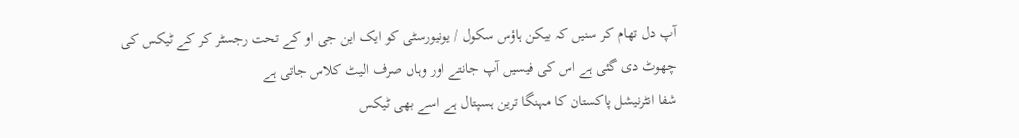آپ دل تھام کر سنیں کہ بیکن ہاؤس سکول / یونیورسٹی کو ایک این جی او کے تحت رجسٹر کر کے ٹیکس کی چھوٹ دی گئی ہے اس کی فیسیں آپ جانتے اور وہاں صرف الیٹ کلاس جاتی ہے
شفا انٹرنیشل پاکستان کا مہنگا ترین ہسپتال ہے اسے بھی ٹیکس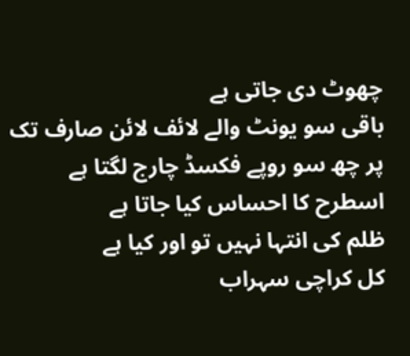چھوٹ دی جاتی ہے
باقی سو یونٹ والے لائف لائن صارف تک پر چھ سو روپے فکسڈ چارج لگتا ہے
اسطرح کا احساس کیا جاتا ہے
ظلم کی انتہا نہیں تو اور کیا ہے
کل کراچی سہراب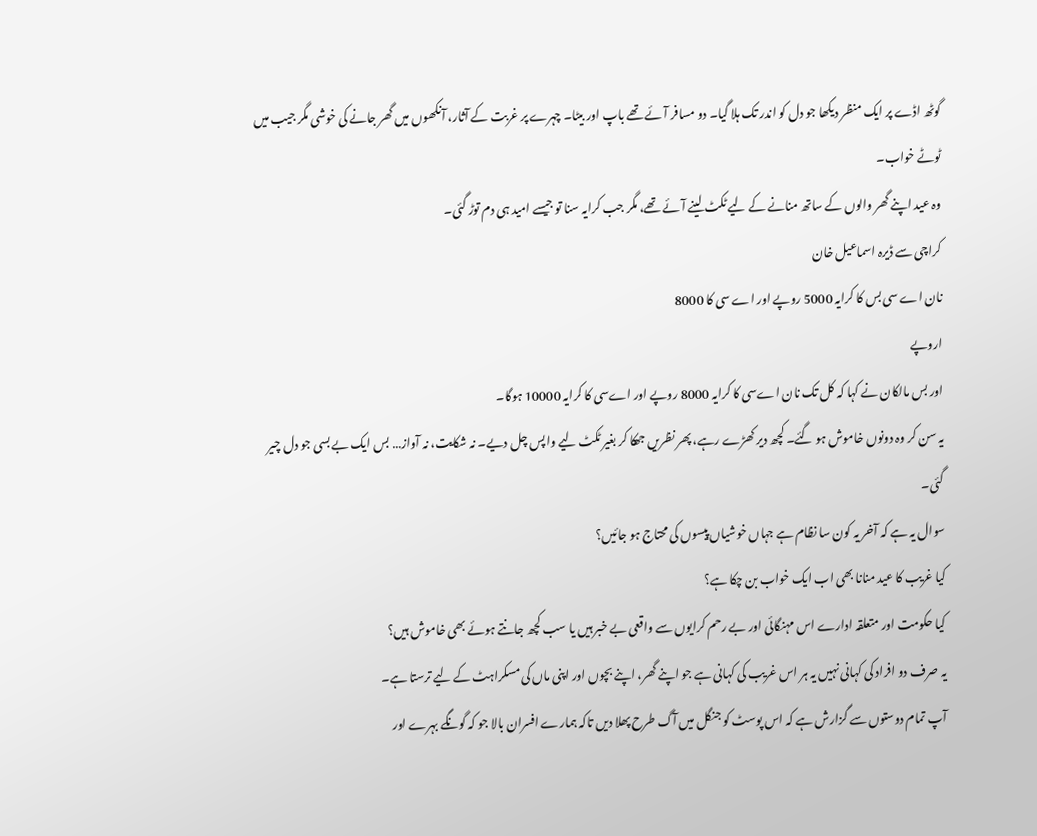گوٹھ اڈے پر ایک منظر دیکھا جو دل کو اندر تک ہلا گیا۔ دو مسافر آئے تھے باپ اور بیٹا۔ چہرے پر غربت کے آثار، آنکھوں میں گھر جانے کی خوشی مگر جیب میں ٹوٹے خواب۔
وہ عید اپنے گھر والوں کے ساتھ منانے کے لیے ٹکٹ لینے آئے تھے، مگر جب کرایہ سنا تو جیسے امید ہی دم توڑ گئی۔
کراچی سے ڈیرہ اسماعیل خان
نان اے سی بس کا کرایہ 5000 روپے اور اے سی کا 8000
اروپے
اور بس مالکان نے کہا کہ کل تک نان اےسی کا کرایہ 8000 روپے اور اےسی کا کرایہ 10000 ہوگا۔
یہ سن کر وہ دونوں خاموش ہو گئے۔ کچھ دیر کھڑے رہے، پھر نظریں جھکا کر بغیر ٹکٹ لیے واپس چل دیے۔ نہ شکایت، نہ آواز… بس ایک بے بسی جو دل چیر گئی۔
سوال یہ ہے کہ آخر یہ کون سا نظام ہے جہاں خوشیاں پیسوں کی محتاج ہو جائیں؟
کیا غریب کا عید منانا بھی اب ایک خواب بن چکا ہے؟
کیا حکومت اور متعلقہ ادارے اس مہنگائی اور بے رحم کرایوں سے واقعی بے خبر ہیں یا سب کچھ جانتے ہوئے بھی خاموش ہیں؟
یہ صرف دو افراد کی کہانی نہیں یہ ہر اس غریب کی کہانی ہے جو اپنے گھر، اپنے بچوں اور اپنی ماں کی مسکراہٹ کے لیے ترستا ہے۔
آپ تمام دوستوں سے گزارش ہے کہ اس پوسٹ کو جنگل میں آگ طرح پھلا دیں تاکہ ہمارے افسران بالا جو کہ گونگے بہرے اور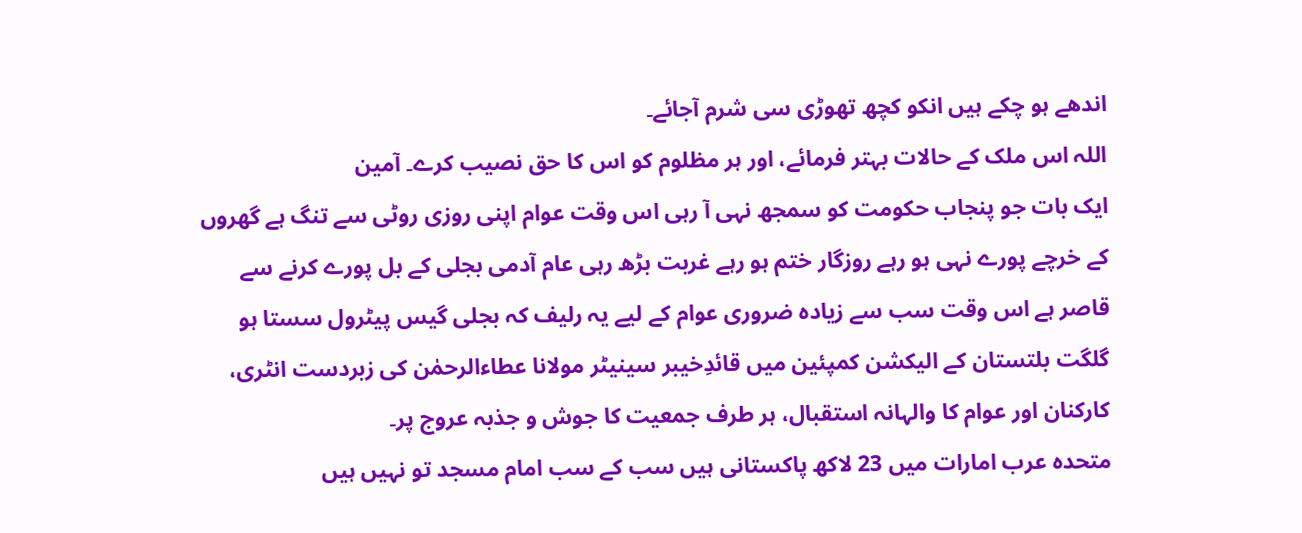اندھے ہو چکے ہیں انکو کچھ تھوڑی سی شرم آجائے۔
اللہ اس ملک کے حالات بہتر فرمائے، اور ہر مظلوم کو اس کا حق نصیب کرے۔ آمین
ایک بات جو پنجاب حکومت کو سمجھ نہی آ رہی اس وقت عوام اپنی روزی روٹی سے تنگ ہے گھروں کے خرچے پورے نہی ہو رہے روزگار ختم ہو رہے غربت بڑھ رہی عام آدمی بجلی کے بل پورے کرنے سے قاصر ہے اس وقت سب سے زیادہ ضروری عوام کے لیے یہ رلیف کہ بجلی گیس پیٹرول سستا ہو
گلگت بلتستان کے الیکشن کمپئین میں قائدِخیبر سینیٹر مولانا عطاءالرحمٰن کی زبردست انٹری،
کارکنان اور عوام کا والہانہ استقبال، ہر طرف جمعیت کا جوش و جذبہ عروج پر۔
متحدہ عرب امارات میں 23 لاکھ پاکستانی ہیں سب کے سب امام مسجد تو نہیں ہیں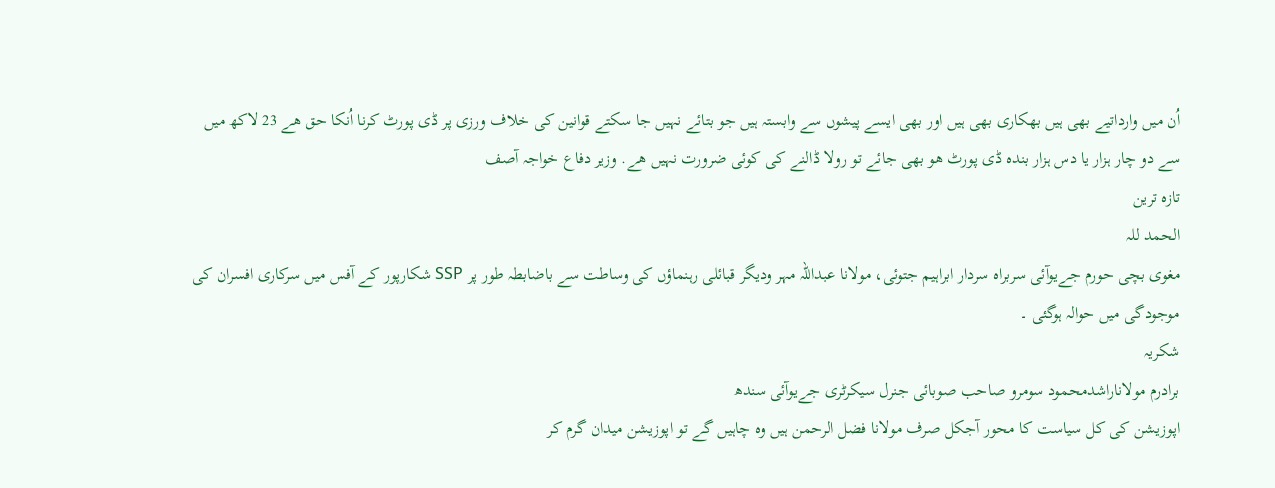اُن میں وارداتیے بھی ہیں بھکاری بھی ہیں اور بھی ایسے پیشوں سے وابستہ ہیں جو بتائے نہیں جا سکتے قوانین کی خلاف ورزی پر ڈی پورٹ کرنا اُنکا حق ھے 23 لاکھ میں سے دو چار ہزار یا دس ہزار بندہ ڈی پورٹ ھو بھی جائے تو رولا ڈالنے کی کوئی ضرورت نہیں ھے. وزیر دفاع خواجہ آصف
تازہ ترین
الحمد للہ
مغوی بچی حورم جےیوآئی سربراہ سردار ابراہیم جتوئی، مولانا عبداللہ مہر ودیگر قبائلی رہنماؤں کی وساطت سے باضابطہ طور پر SSP شکارپور کے آفس میں سرکاری افسران کی موجودگی میں حوالہ ہوگئی ۔
شکریہ
برادرم مولاناراشدمحمود سومرو صاحب صوبائی جنرل سیکرٹری جےیوآئی سندھ
اپوزیشن کی کل سیاست کا محور آجکل صرف مولانا فضل الرحمن ہیں وہ چاہیں گے تو اپوزیشن میدان گرم کر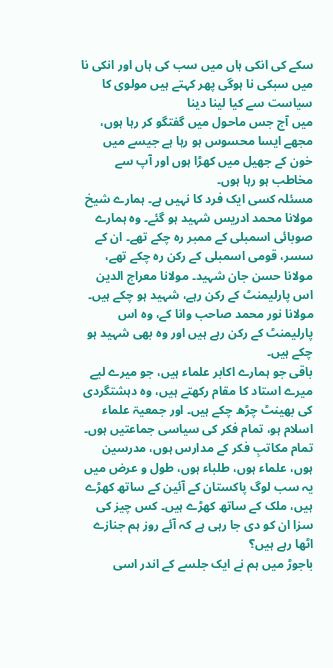سکے کی انکی ہاں میں سب کی ہاں اور انکی نا میں سبکی نا ہوگی پھر کہتے ہیں مولوی کا سیاست سے کیا لینا دینا
میں آج جس ماحول میں گفتگو کر رہا ہوں، مجھے ایسا محسوس ہو رہا ہے جیسے میں خون کے جھیل میں کھڑا ہوں اور آپ سے مخاطب ہو رہا ہوں۔
مسئلہ کسی ایک فرد کا نہیں ہے۔ ہمارے شیخ مولانا محمد ادریس شہید ہو گئے۔ وہ ہمارے صوبائی اسمبلی کے ممبر رہ چکے تھے۔ ان کے سسر، قومی اسمبلی کے رکن رہ چکے تھے، مولانا حسن جان شہید۔ مولانا معراج الدین اس پارلیمنٹ کے رکن رہے، شہید ہو چکے ہیں۔ مولانا نور محمد صاحب وانا کے، وہ اس پارلیمنٹ کے رکن رہے ہیں اور وہ بھی شہید ہو چکے ہیں۔
باقی جو ہمارے اکابر علماء ہیں، جو میرے لیے میرے استاد کا مقام رکھتے ہیں، وہ دہشتگردی کی بھینٹ چڑھ چکے ہیں۔ اور جمعیۃ علماء اسلام ہو، تمام فکر کی سیاسی جماعتیں ہوں۔
تمام مکاتبِ فکر کے مدارس ہوں، مدرسین ہوں، علماء ہوں، طلباء ہوں، طول و عرض میں یہ سب لوگ پاکستان کے آئین کے ساتھ کھڑے ہیں، ملک کے ساتھ کھڑے ہیں۔ کس چیز کی سزا ان کو دی جا رہی ہے کہ آئے روز ہم جنازے اٹھا رہے ہیں؟
باجوڑ میں ہم نے ایک جلسے کے اندر اسی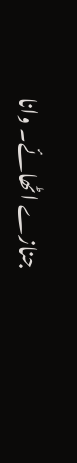جنازے اٹھائے۔ وانا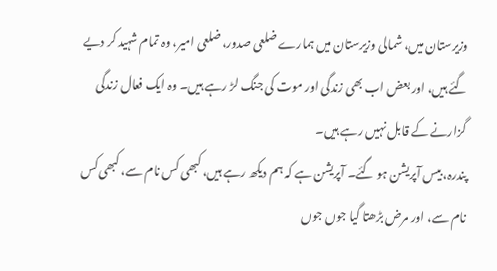وزیرستان میں، شمالی وزیرستان میں ہمارے ضلعی صدور، ضلعی امیر، وہ تمام شہید کر دیے گئے ہیں، اور بعض اب بھی زندگی اور موت کی جنگ لڑ رہے ہیں۔ وہ ایک فعال زندگی گزارنے کے قابل نہیں رہے ہیں۔
پندرہ، بیس آپریشن ہو گئے۔ آپریشن ہے کہ ہم دیکھ رہے ہیں، کبھی کس نام سے، کبھی کس نام سے، اور مرض بڑھتا گیا جوں جوں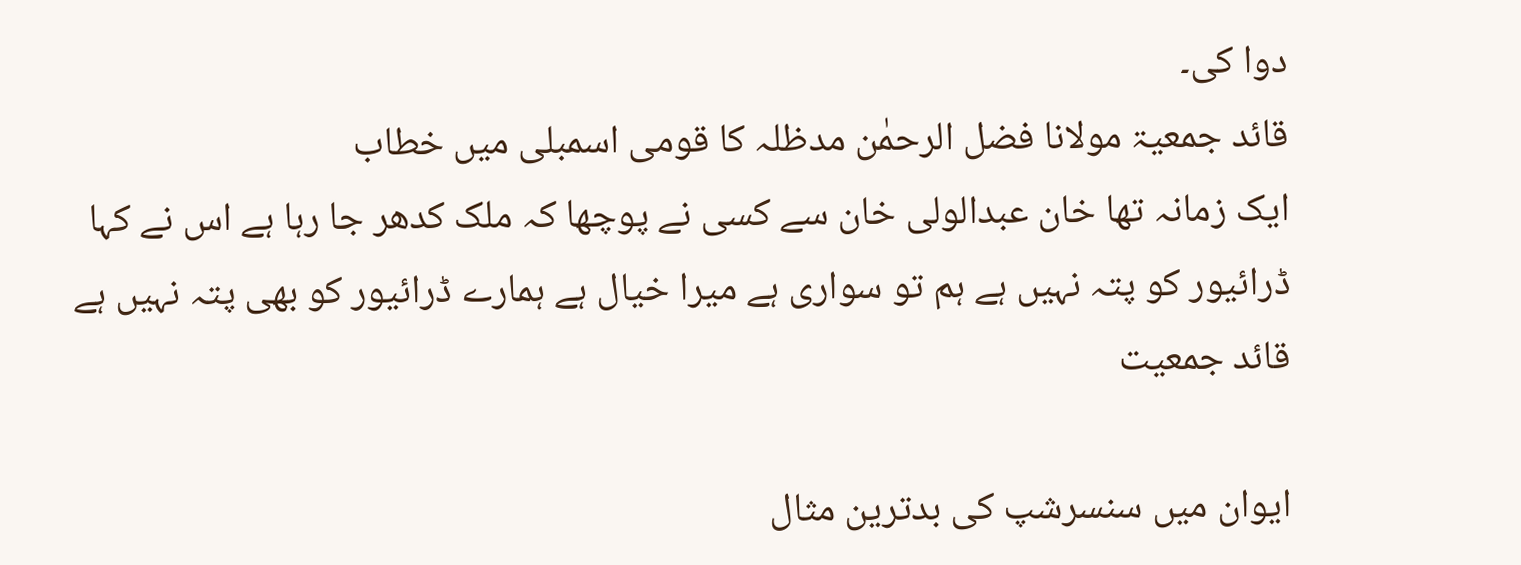دوا کی۔
قائد جمعیۃ مولانا فضل الرحمٰن مدظلہ کا قومی اسمبلی میں خطاب
ایک زمانہ تھا خان عبدالولی خان سے کسی نے پوچھا کہ ملک کدھر جا رہا ہے اس نے کہا ڈرائیور کو پتہ نہیں ہے ہم تو سواری ہے میرا خیال ہے ہمارے ڈرائیور کو بھی پتہ نہیں ہے
قائد جمعیت

ایوان میں سنسرشپ کی بدترین مثال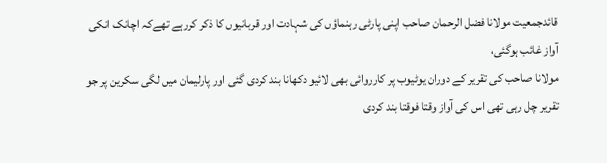قائدجمعیت مولانا فضل الرحمان صاحب اپنی پارٹی رہنماؤں کی شہادت اور قربانیوں کا ذکر کررہے تھےکہ اچانک انکی آواز غائب ہوگئی،
مولانا صاحب کی تقریر کے دوران یوٹیوب پر کارروائی بھی لائیو دکھانا بند کردی گئی اور پارلیمان میں لگی سکرین پر جو تقریر چل رہی تھی اس کی آواز وقتا فوقتا بند کردی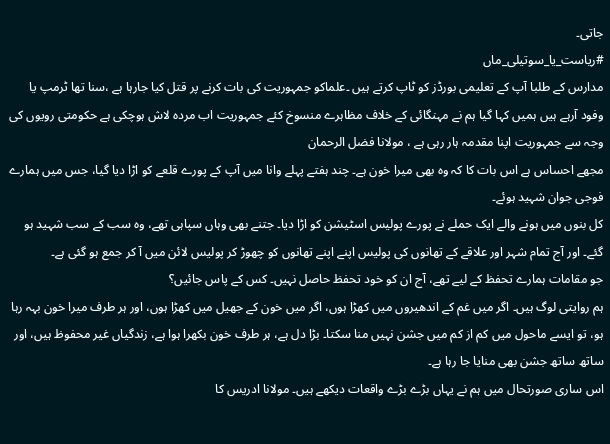جاتی۔
#ریاست_یا_سوتیلی_ماں
مدارس کے طلبا آپ کے تعلیمی بورڈز کو ٹاپ کرتے ہیں ۔علماکو جمہوریت کی بات کرنے پر قتل کیا جارہا ہے ،سنا تھا ٹرمپ یا وفود آرہے ہیں ہمیں کہا گیا ہم نے مہنگائی کے خلاف مظاہرے منسوخ کئے جمہوریت اب مردہ لاش ہوچکی ہے حکومتی رویوں کی وجہ سے جمہوریت اپنا مقدمہ ہار رہی ہے ، مولانا فضل الرحمان
مجھے احساس ہے اس بات کا کہ وہ بھی میرا خون ہے۔ چند ہفتے پہلے وانا میں آپ کے پورے قلعے کو اڑا دیا گیا، جس میں ہمارے فوجی جوان شہید ہوئے۔
کل بنوں میں ہونے والے ایک حملے نے پورے پولیس اسٹیشن کو اڑا دیا۔ جتنے بھی وہاں سپاہی تھے، وہ سب کے سب شہید ہو گئے۔ اور آج تمام شہر اور علاقے کے تھانوں کی پولیس اپنے اپنے تھانوں کو چھوڑ کر پولیس لائن میں آ کر جمع ہو گئی ہے۔
جو مقامات ہمارے تحفظ کے لیے تھے، آج ان کو خود تحفظ حاصل نہیں۔ کس کے پاس جائیں؟
ہم روایتی لوگ ہیں۔ اگر میں غم کے اندھیروں میں کھڑا ہوں، اگر میں خون کے جھیل میں کھڑا ہوں، اور ہر طرف میرا خون بہہ رہا ہو، تو ایسے ماحول میں کم از کم میں جشن نہیں منا سکتا۔ بڑا دل ہے، ہر طرف خون بکھرا ہوا ہے، زندگیاں غیر محفوظ ہیں، اور ساتھ ساتھ جشن بھی منایا جا رہا ہے۔
اس ساری صورتحال میں ہم نے یہاں بڑے بڑے واقعات دیکھے ہیں۔ مولانا ادریس کا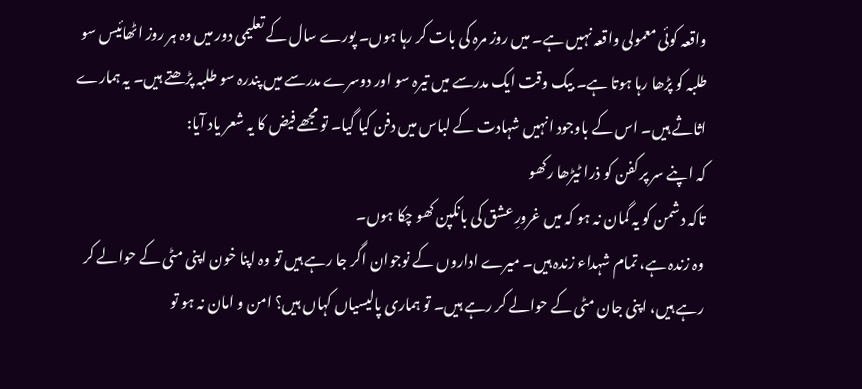واقعہ کوئی معمولی واقعہ نہیں ہے۔ میں روز مرہ کی بات کر رہا ہوں۔ پورے سال کے تعلیمی دور میں وہ ہر روز اٹھائیس سو طلبہ کو پڑھا رہا ہوتا ہے۔ بیک وقت ایک مدرسے میں تیرہ سو اور دوسرے مدرسے میں پندرہ سو طلبہ پڑھتے ہیں۔ یہ ہمارے اثاثے ہیں۔ اس کے باوجود انہیں شہادت کے لباس میں دفن کیا گیا۔ تو مجھے فیض کا یہ شعر یاد آیا:
کہ اپنے سر پر کفن کو ذرا ٹیڑھا رکھو
تاکہ دشمن کو یہ گمان نہ ہو کہ میں غرورِ عشق کی بانکپن کھو چکا ہوں۔
وہ زندہ ہے، تمام شہداء زندہ ہیں۔ میرے اداروں کے نوجوان اگر جا رہے ہیں تو وہ اپنا خون اپنی مٹی کے حوالے کر رہے ہیں، اپنی جان مٹی کے حوالے کر رہے ہیں۔ تو ہماری پالیسیاں کہاں ہیں؟ امن و امان نہ ہو تو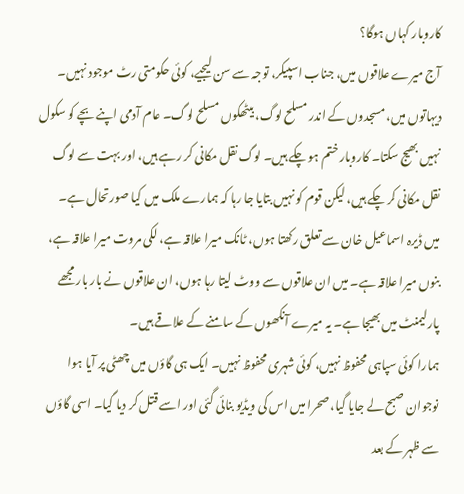کاروبار کہاں ہوگا؟
آج میرے علاقوں میں، جناب اسپیکر، توجہ سے سن لیجیے، کوئی حکومتی رٹ موجود نہیں۔ دیہاتوں میں، مسجدوں کے اندر مسلح لوگ، بیٹھکوں مسلح لوگ۔ عام آدمی اپنے بچے کو سکول نہیں بھیج سکتا۔ کاروبار ختم ہو چکے ہیں۔ لوگ نقل مکانی کر رہے ہیں، اور بہت سے لوگ نقل مکانی کر چکے ہیں، لیکن قوم کو نہیں بتایا جا رہا کہ ہمارے ملک میں کیا صورتحال ہے۔
میں ڈیرہ اسماعیل خان سے تعلق رکھتا ہوں، ٹانک میرا علاقہ ہے، لکی مروت میرا علاقہ ہے، بنوں میرا علاقہ ہے۔ میں ان علاقوں سے ووٹ لیتا رہا ہوں، ان علاقوں نے بار بار مجھے پارلیمنٹ میں بھیجا ہے۔ یہ میرے آنکھوں کے سامنے کے علاقے ہیں۔
ہمارا کوئی سپاہی محفوظ نہیں، کوئی شہری محفوظ نہیں۔ ایک ہی گاؤں میں چھٹی پر آیا ہوا نوجوان صبح لے جایا گیا، صحرا میں اس کی ویڈیو بنائی گئی اور اسے قتل کر دیا گیا۔ اسی گاؤں سے ظہر کے بعد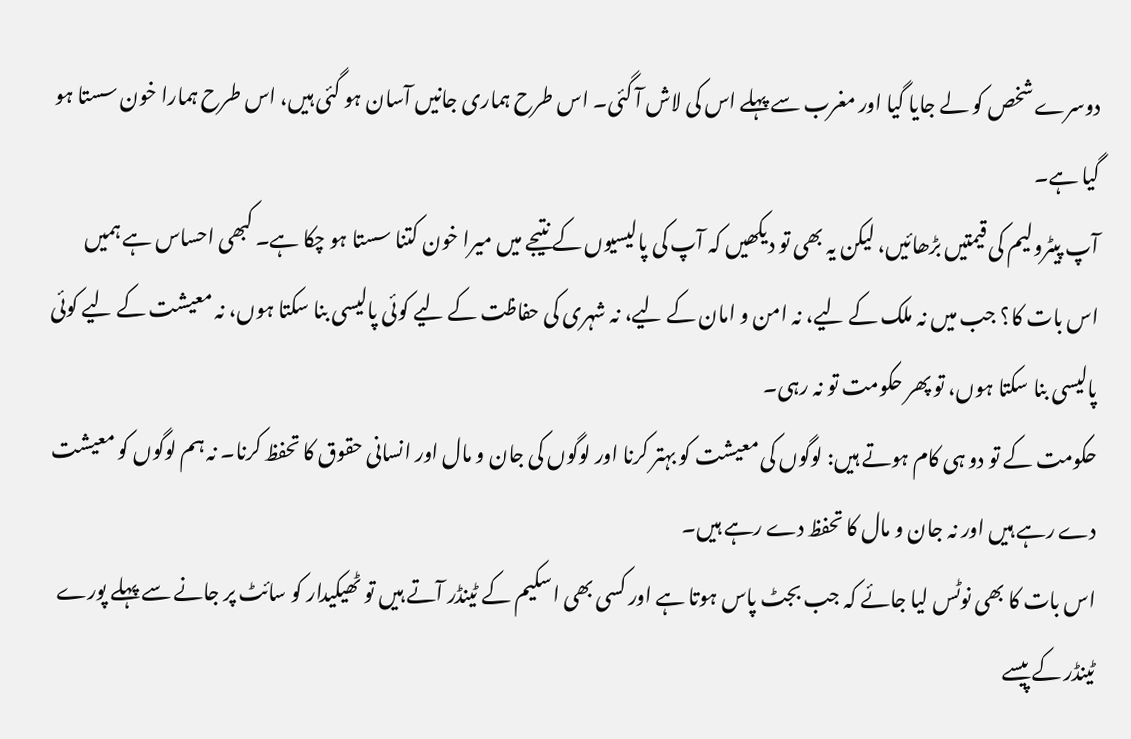دوسرے شخص کو لے جایا گیا اور مغرب سے پہلے اس کی لاش آ گئی۔ اس طرح ہماری جانیں آسان ہو گئی ہیں، اس طرح ہمارا خون سستا ہو گیا ہے۔
آپ پیٹرولیم کی قیمتیں بڑھائیں، لیکن یہ بھی تو دیکھیں کہ آپ کی پالیسیوں کے نتیجے میں میرا خون کتنا سستا ہو چکا ہے۔ کبھی احساس ہے ہمیں اس بات کا؟ جب میں نہ ملک کے لیے، نہ امن و امان کے لیے، نہ شہری کی حفاظت کے لیے کوئی پالیسی بنا سکتا ہوں، نہ معیشت کے لیے کوئی پالیسی بنا سکتا ہوں، تو پھر حکومت تو نہ رہی۔
حکومت کے تو دو ہی کام ہوتے ہیں: لوگوں کی معیشت کو بہتر کرنا اور لوگوں کی جان و مال اور انسانی حقوق کا تحفظ کرنا۔ نہ ہم لوگوں کو معیشت دے رہے ہیں اور نہ جان و مال کا تحفظ دے رہے ہیں۔
اس بات کا بھی نوٹس لیا جائے کہ جب بجٹ پاس ہوتا ہے اور کسی بھی اسکیم کے ٹینڈر آتے ہیں تو ٹھیکیدار کو سائٹ پر جانے سے پہلے پورے ٹینڈر کے پیسے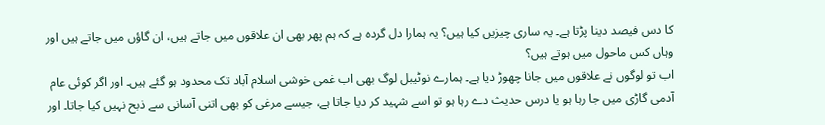کا دس فیصد دینا پڑتا ہے۔ یہ ساری چیزیں کیا ہیں؟ یہ ہمارا دل گردہ ہے کہ ہم پھر بھی ان علاقوں میں جاتے ہیں، ان گاؤں میں جاتے ہیں اور وہاں کس ماحول میں ہوتے ہیں؟
اب تو لوگوں نے علاقوں میں جانا چھوڑ دیا ہے۔ ہمارے نوٹیبل لوگ بھی اب غمی خوشی اسلام آباد تک محدود ہو گئے ہیں۔ اور اگر کوئی عام آدمی گاڑی میں جا رہا ہو یا درس حدیث دے رہا ہو تو اسے شہید کر دیا جاتا ہے، جیسے مرغی کو بھی اتنی آسانی سے ذبح نہیں کیا جاتا۔ اور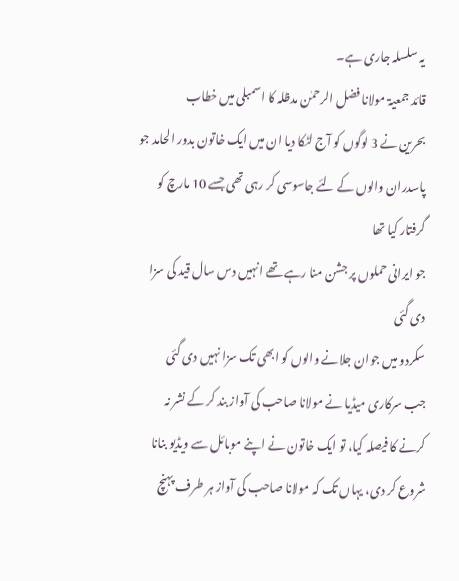یہ سلسلہ جاری ہے۔
قائد جمعیۃ مولانا فضل الرحمٰن مدظلہ کا اسمبلی میں خطاب
بحرین نے 3 لوگوں کو آج لٹکا دیا ان میں ایک خاتون بدور الحامد جو پاسدران والوں کے لئے جاسوسی کر رہی تھی جسے 10 مارچ کو گرفتار کیا تھا
جو ایرانی حملوں پر جشن منا رہے تھے انہیں دس سال قید کی سزا دی گئی
سکردو میں جوان جلانے والوں کو ابھی تک سزا نہیں دی گئی
جب سرکاری میڈیا نے مولانا صاحب کی آواز بند کر کے نشر نہ کرنے کا فیصلہ کیا، تو ایک خاتون نے اپنے موبائل سے ویڈیو بنانا شروع کر دی، یہاں تک کہ مولانا صاحب کی آواز ہر طرف پہنچ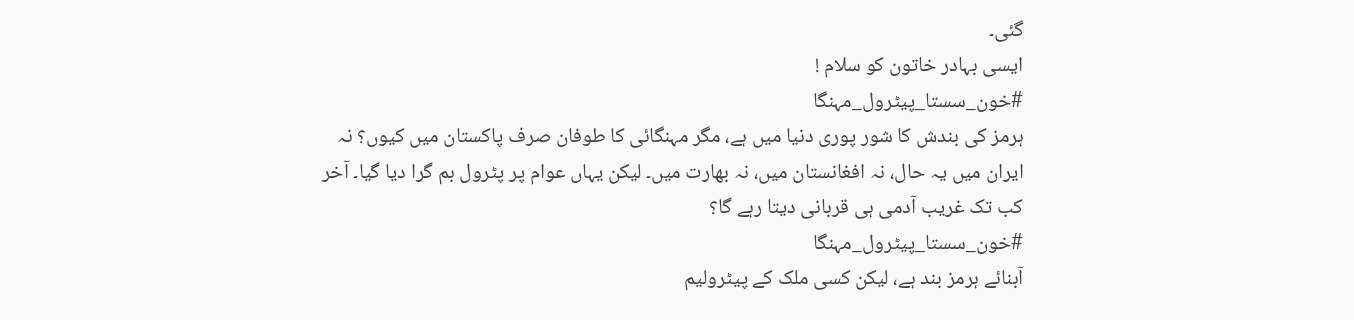گئی۔
ایسی بہادر خاتون کو سلام !
#خون_سستا_پیٹرول_مہنگا
ہرمز کی بندش کا شور پوری دنیا میں ہے، مگر مہنگائی کا طوفان صرف پاکستان میں کیوں؟ نہ ایران میں یہ حال، نہ افغانستان میں، نہ بھارت میں۔ لیکن یہاں عوام پر پٹرول بم گرا دیا گیا۔ آخر کب تک غریب آدمی ہی قربانی دیتا رہے گا؟
#خون_سستا_پیٹرول_مہنگا
آبنائے ہرمز بند ہے، لیکن کسی ملک کے پیٹرولیم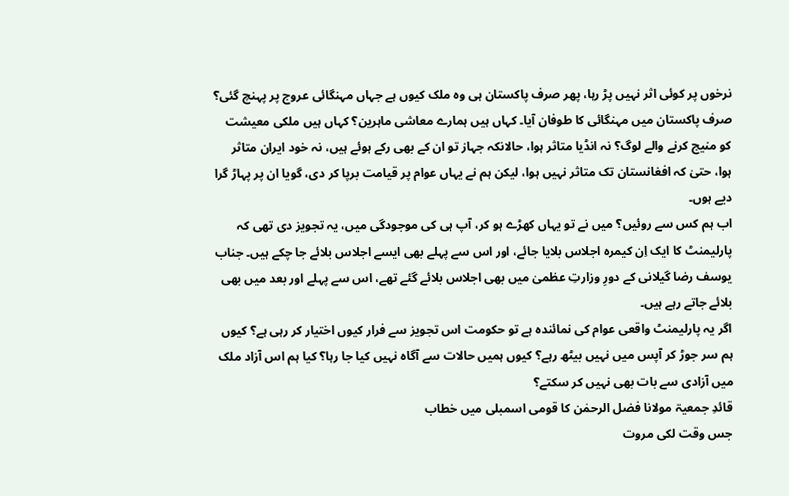نرخوں پر کوئی اثر نہیں پڑ رہا، پھر صرف پاکستان ہی وہ ملک کیوں ہے جہاں مہنگائی عروج پر پہنچ گئی؟
صرف پاکستان میں مہنگائی کا طوفان آیا۔ کہاں ہیں ہمارے معاشی ماہرین؟ کہاں ہیں ملکی معیشت کو منیج کرنے والے لوگ؟ نہ انڈیا متاثر ہوا، حالانکہ جہاز تو ان کے بھی رکے ہوئے ہیں، نہ خود ایران متاثر ہوا، حتیٰ کہ افغانستان تک متاثر نہیں ہوا، لیکن ہم نے یہاں عوام پر قیامت برپا کر دی، گویا ان پر پہاڑ گرا دیے ہوں۔
اب ہم کس سے روئیں؟ میں نے تو یہاں کھڑے ہو کر، آپ ہی کی موجودگی میں، یہ تجویز دی تھی کہ پارلیمنٹ کا ایک اِن کیمرہ اجلاس بلایا جائے، اور اس سے پہلے بھی ایسے اجلاس بلائے جا چکے ہیں۔ جناب یوسف رضا گیلانی کے دورِ وزارتِ عظمیٰ میں بھی اجلاس بلائے گئے تھے، اس سے پہلے اور بعد میں بھی بلائے جاتے رہے ہیں۔
اگر یہ پارلیمنٹ واقعی عوام کی نمائندہ ہے تو حکومت اس تجویز سے فرار کیوں اختیار کر رہی ہے؟ کیوں ہم سر جوڑ کر آپس میں نہیں بیٹھ رہے؟ کیوں ہمیں حالات سے آگاہ نہیں کیا جا رہا؟ کیا ہم اس آزاد ملک میں آزادی سے بات بھی نہیں کر سکتے؟
قائدِ جمعیۃ مولانا فضل الرحمٰن کا قومی اسمبلی میں خطاب
جس وقت لکی مروت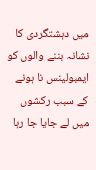میں دہشتگردی کا نشانہ بننے والوں کو ایمبولینس نا ہونے کے سبب رکشوں میں لے جایا جا رہا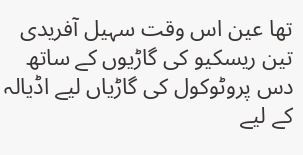تھا عین اس وقت سہیل آفریدی تین ریسکیو کی گاڑیوں کے ساتھ دس پروٹوکول کی گاڑیاں لیے اڈیالہ کے لیے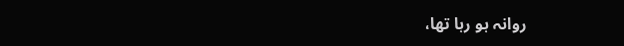روانہ ہو رہا تھا،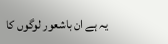یہ ہے ان باشعور لوگوں کا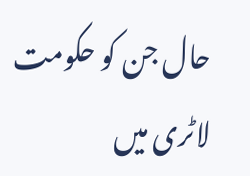حال جن کو حکومت لاٹری میں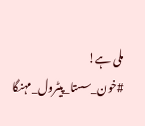ملی ہے!
#خون_سستا_پیٹرول_مہنگا